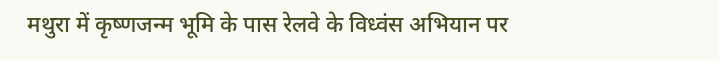मथुरा में कृष्णजन्म भूमि के पास रेलवे के विध्वंस अभियान पर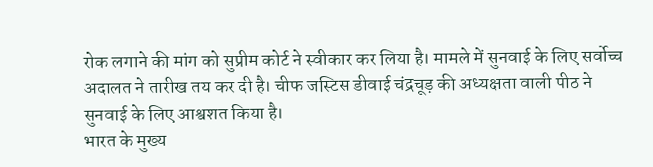रोक लगाने की मांग को सुप्रीम कोर्ट ने स्वीकार कर लिया है। मामले में सुनवाई के लिए सर्वोच्च अदालत ने तारीख तय कर दी है। चीफ जस्टिस डीवाई चंद्रचूड़ की अध्यक्षता वाली पीठ ने सुनवाई के लिए आश्वशत किया है।
भारत के मुख्य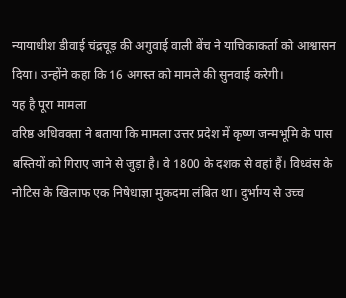न्यायाधीश डीवाई चंद्रचूड़ की अगुवाई वाली बेंच ने याचिकाकर्ता को आश्वासन दिया। उन्होंने कहा कि 16 अगस्त को मामले की सुनवाई करेगी।
यह है पूरा मामला
वरिष्ठ अधिवक्ता ने बताया कि मामला उत्तर प्रदेश में कृष्ण जन्मभूमि के पास बस्तियों को गिराए जाने से जुड़ा है। वे 1800 के दशक से वहां हैं। विध्वंस के नोटिस के खिलाफ एक निषेधाज्ञा मुकदमा लंबित था। दुर्भाग्य से उच्च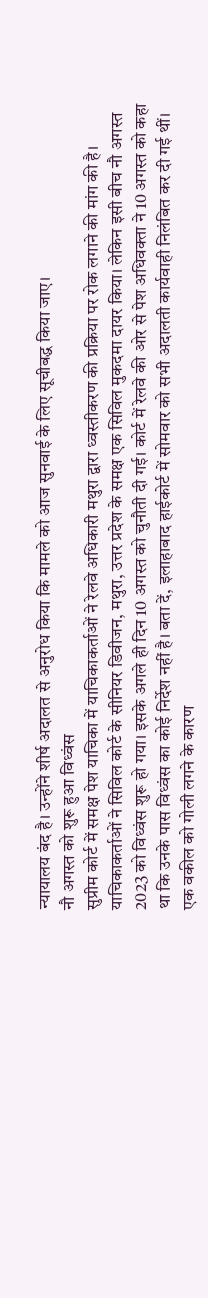न्यायालय बंद है। उन्होंने शीर्ष अदालत से अनुरोध किया कि मामले को आज सुनवाई के लिए सूचीबद्ध किया जाए।
नौ अगस्त को शुरू हुआ विध्वंस
सुप्रीम कोर्ट में समक्ष पेश याचिका में याचिकाकर्ताओं ने रेलवे अधिकारी मथुरा द्वारा ध्वस्तीकरण की प्रक्रिया पर रोक लगाने की मांग की है। याचिकाकर्ताओं ने सिविल कोर्ट के सीनियर डिवीजन, मथुरा, उत्तर प्रदेश के समक्ष एक सिविल मुकदमा दायर किया। लेकिन इसी बीच नौ अगस्त 2023 को विध्वंस शुरू हो गया। इसके अगले ही दिन 10 अगस्त को चुनौती दी गई। कोर्ट में रेलवे की ओर से पेश अधिवक्ता ने 10 अगस्त को कहा था कि उनके पास विध्वंस का कोई निर्देश नहीं है। बता दें, इलाहाबाद हाईकोर्ट में सोमवार को सभी अदालती कार्यवाही निलंबित कर दी गई थीं। एक वकील को गोली लगने के कारण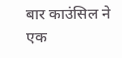बार काउंसिल ने एक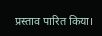प्रस्ताव पारित किया।